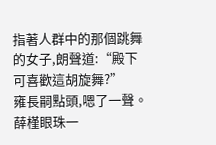指著人群中的那個跳舞的女子,朗聲道:“殿下可喜歡這胡旋舞?”
雍長嗣點頭,嗯了一聲。
薛槿眼珠一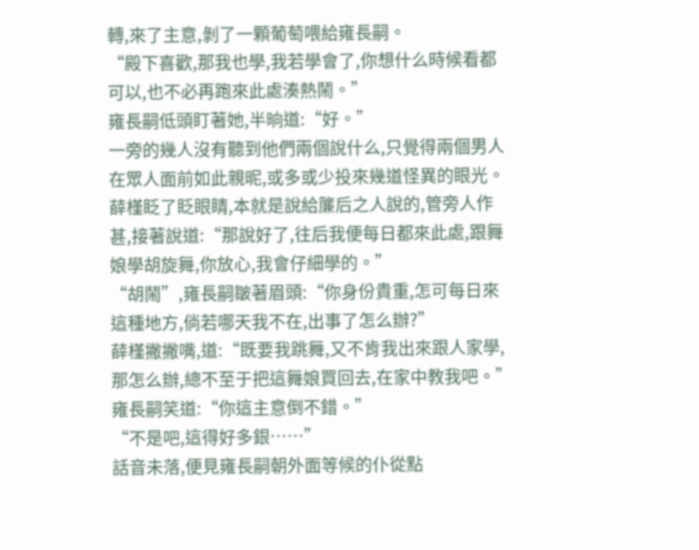轉,來了主意,剝了一顆葡萄喂給雍長嗣。
“殿下喜歡,那我也學,我若學會了,你想什么時候看都可以,也不必再跑來此處湊熱鬧。”
雍長嗣低頭盯著她,半晌道:“好。”
一旁的幾人沒有聽到他們兩個說什么,只覺得兩個男人在眾人面前如此親昵,或多或少投來幾道怪異的眼光。
薛槿眨了眨眼睛,本就是說給簾后之人說的,管旁人作甚,接著說道:“那說好了,往后我便每日都來此處,跟舞娘學胡旋舞,你放心,我會仔細學的。”
“胡鬧”,雍長嗣皺著眉頭:“你身份貴重,怎可每日來這種地方,倘若哪天我不在,出事了怎么辦?”
薛槿撇撇嘴,道:“既要我跳舞,又不肯我出來跟人家學,那怎么辦,總不至于把這舞娘買回去,在家中教我吧。”
雍長嗣笑道:“你這主意倒不錯。”
“不是吧,這得好多銀……”
話音未落,便見雍長嗣朝外面等候的仆從點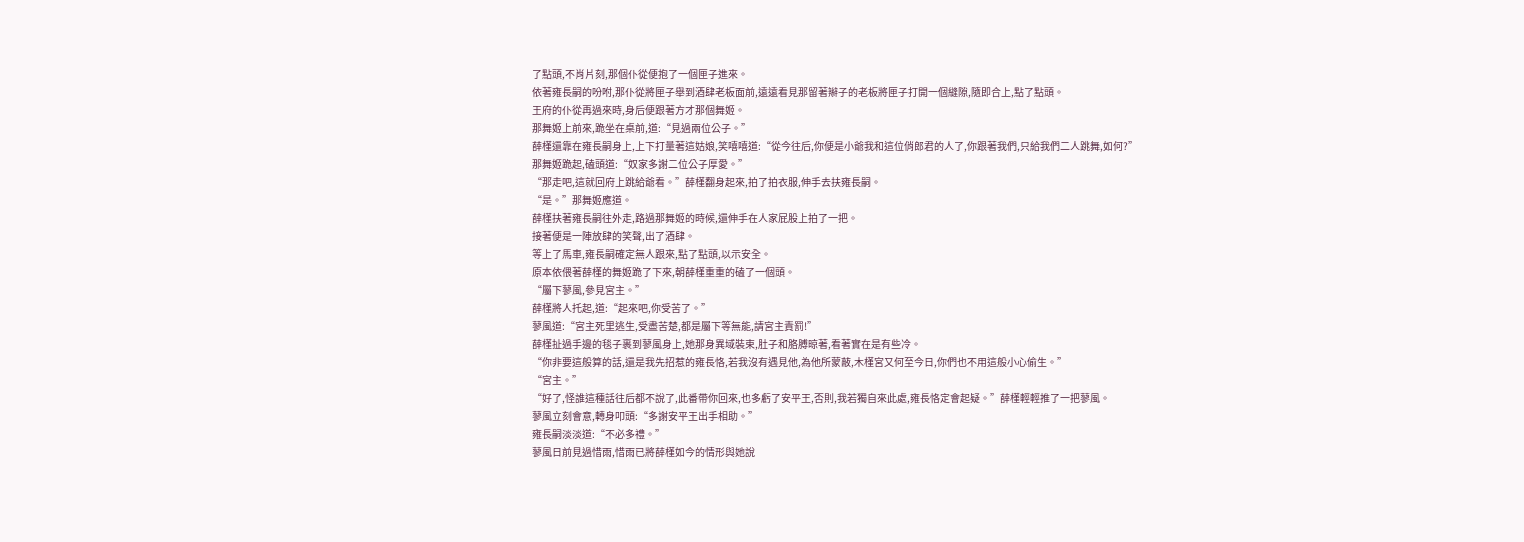了點頭,不肖片刻,那個仆從便抱了一個匣子進來。
依著雍長嗣的吩咐,那仆從將匣子舉到酒肆老板面前,遠遠看見那留著辮子的老板將匣子打開一個縫隙,隨即合上,點了點頭。
王府的仆從再過來時,身后便跟著方才那個舞姬。
那舞姬上前來,跪坐在桌前,道:“見過兩位公子。”
薛槿還靠在雍長嗣身上,上下打量著這姑娘,笑嘻嘻道:“從今往后,你便是小爺我和這位俏郎君的人了,你跟著我們,只給我們二人跳舞,如何?”
那舞姬跪起,磕頭道:“奴家多謝二位公子厚愛。”
“那走吧,這就回府上跳給爺看。”薛槿翻身起來,拍了拍衣服,伸手去扶雍長嗣。
“是。”那舞姬應道。
薛槿扶著雍長嗣往外走,路過那舞姬的時候,還伸手在人家屁股上拍了一把。
接著便是一陣放肆的笑聲,出了酒肆。
等上了馬車,雍長嗣確定無人跟來,點了點頭,以示安全。
原本依偎著薛槿的舞姬跪了下來,朝薛槿重重的磕了一個頭。
“屬下蓼風,參見宮主。”
薛槿將人托起,道:“起來吧,你受苦了。”
蓼風道:“宮主死里逃生,受盡苦楚,都是屬下等無能,請宮主責罰!”
薛槿扯過手邊的毯子裹到蓼風身上,她那身異域裝束,肚子和胳膊晾著,看著實在是有些冷。
“你非要這般算的話,還是我先招惹的雍長恪,若我沒有遇見他,為他所蒙蔽,木槿宮又何至今日,你們也不用這般小心偷生。”
“宮主。”
“好了,怪誰這種話往后都不說了,此番帶你回來,也多虧了安平王,否則,我若獨自來此處,雍長恪定會起疑。”薛槿輕輕推了一把蓼風。
蓼風立刻會意,轉身叩頭:“多謝安平王出手相助。”
雍長嗣淡淡道:“不必多禮。”
蓼風日前見過惜雨,惜雨已將薛槿如今的情形與她說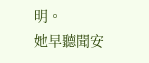明。
她早聽聞安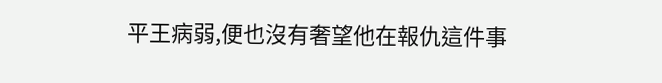平王病弱,便也沒有奢望他在報仇這件事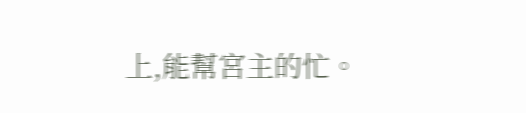上,能幫宮主的忙。